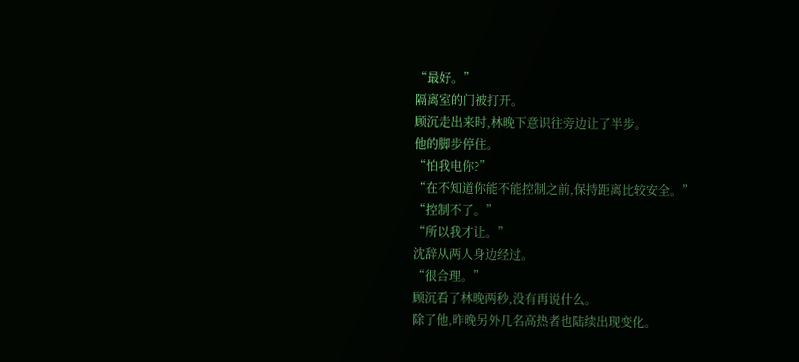“最好。”
隔离室的门被打开。
顾沉走出来时,林晚下意识往旁边让了半步。
他的脚步停住。
“怕我电你?”
“在不知道你能不能控制之前,保持距离比较安全。”
“控制不了。”
“所以我才让。”
沈辞从两人身边经过。
“很合理。”
顾沉看了林晚两秒,没有再说什么。
除了他,昨晚另外几名高热者也陆续出现变化。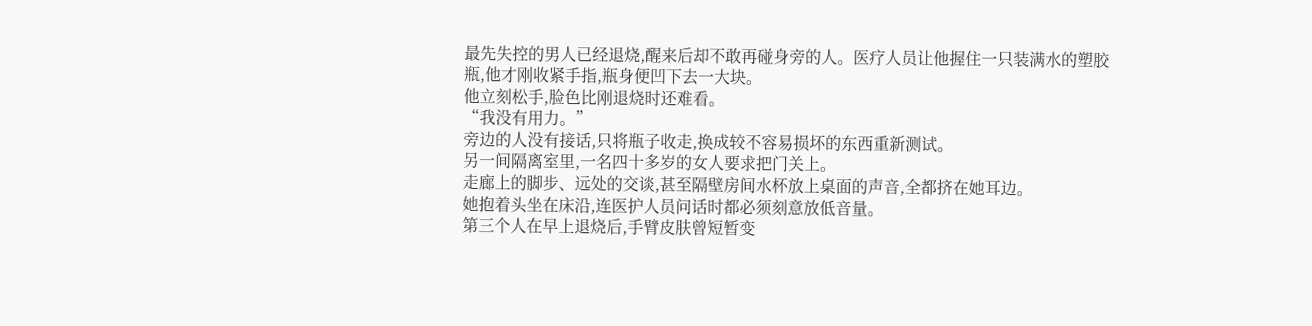最先失控的男人已经退烧,醒来后却不敢再碰身旁的人。医疗人员让他握住一只装满水的塑胶瓶,他才刚收紧手指,瓶身便凹下去一大块。
他立刻松手,脸色比刚退烧时还难看。
“我没有用力。”
旁边的人没有接话,只将瓶子收走,换成较不容易损坏的东西重新测试。
另一间隔离室里,一名四十多岁的女人要求把门关上。
走廊上的脚步、远处的交谈,甚至隔壁房间水杯放上桌面的声音,全都挤在她耳边。
她抱着头坐在床沿,连医护人员问话时都必须刻意放低音量。
第三个人在早上退烧后,手臂皮肤曾短暂变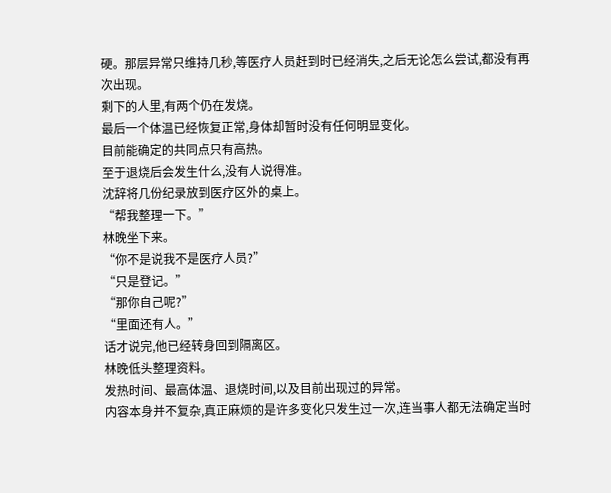硬。那层异常只维持几秒,等医疗人员赶到时已经消失,之后无论怎么尝试,都没有再次出现。
剩下的人里,有两个仍在发烧。
最后一个体温已经恢复正常,身体却暂时没有任何明显变化。
目前能确定的共同点只有高热。
至于退烧后会发生什么,没有人说得准。
沈辞将几份纪录放到医疗区外的桌上。
“帮我整理一下。”
林晚坐下来。
“你不是说我不是医疗人员?”
“只是登记。”
“那你自己呢?”
“里面还有人。”
话才说完,他已经转身回到隔离区。
林晚低头整理资料。
发热时间、最高体温、退烧时间,以及目前出现过的异常。
内容本身并不复杂,真正麻烦的是许多变化只发生过一次,连当事人都无法确定当时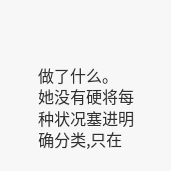做了什么。
她没有硬将每种状况塞进明确分类,只在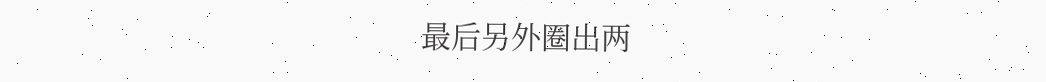最后另外圈出两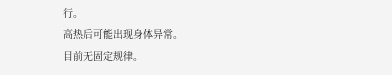行。
高热后可能出现身体异常。
目前无固定规律。